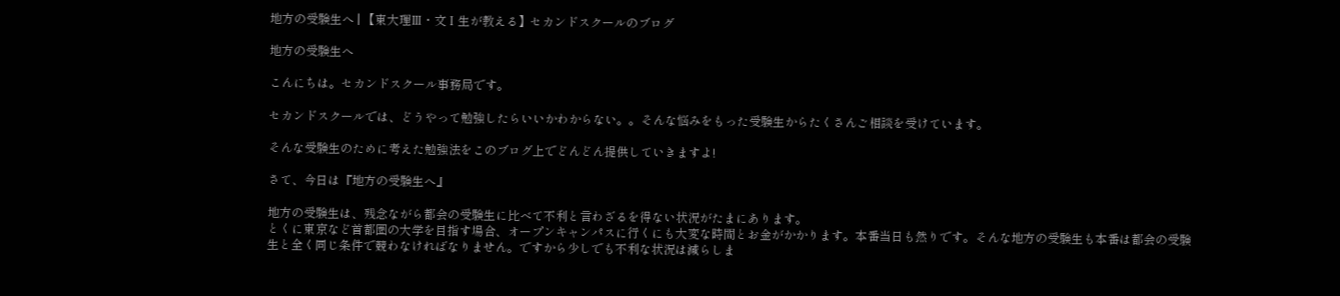地方の受験生へ | 【東大理Ⅲ・文Ⅰ生が教える】セカンドスクールのブログ

地方の受験生へ

こんにちは。セカンドスクール事務局です。

セカンドスクールでは、どうやって勉強したらいいかわからない。。そんな悩みをもった受験生からたくさんご相談を受けています。

そんな受験生のために考えた勉強法をこのブログ上でどんどん提供していきますよ!

さて、今日は『地方の受験生へ』

地方の受験生は、残念ながら都会の受験生に比べて不利と言わざるを得ない状況がたまにあります。
とくに東京など首都圏の大学を目指す場合、オープンキャンパスに行くにも大変な時間とお金がかかります。本番当日も然りです。そんな地方の受験生も本番は都会の受験生と全く同じ条件で競わなければなりません。ですから少しでも不利な状況は減らしま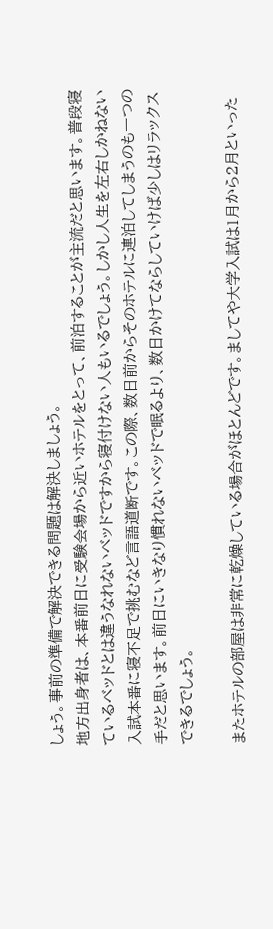しょう。事前の準備で解決できる問題は解決しましょう。
地方出身者は、本番前日に受験会場から近いホテルをとって、前泊することが主流だと思います。普段寝ているベッドとは違うなれないベッドですから寝付けない人もいるでしょう。しかし人生を左右しかねない入試本番に寝不足で挑むなど言語道断です。この際、数日前からそのホテルに連泊してしまうのも一つの手だと思います。前日にいきなり慣れないベッドで眠るより、数日かけてならしていけば少しはリラックスできるでしょう。

またホテルの部屋は非常に乾燥している場合がほとんどです。ましてや大学入試は1月から2月といった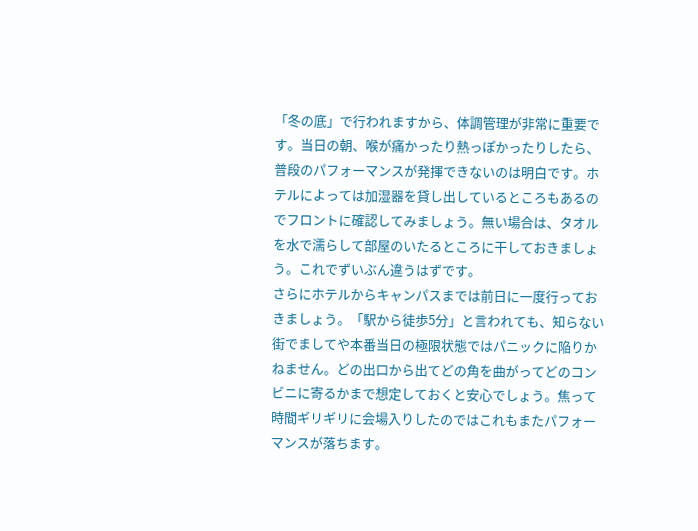「冬の底」で行われますから、体調管理が非常に重要です。当日の朝、喉が痛かったり熱っぽかったりしたら、普段のパフォーマンスが発揮できないのは明白です。ホテルによっては加湿器を貸し出しているところもあるのでフロントに確認してみましょう。無い場合は、タオルを水で濡らして部屋のいたるところに干しておきましょう。これでずいぶん違うはずです。
さらにホテルからキャンパスまでは前日に一度行っておきましょう。「駅から徒歩5分」と言われても、知らない街でましてや本番当日の極限状態ではパニックに陥りかねません。どの出口から出てどの角を曲がってどのコンビニに寄るかまで想定しておくと安心でしょう。焦って時間ギリギリに会場入りしたのではこれもまたパフォーマンスが落ちます。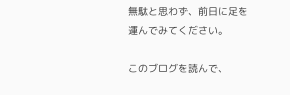無駄と思わず、前日に足を運んでみてください。

このブログを読んで、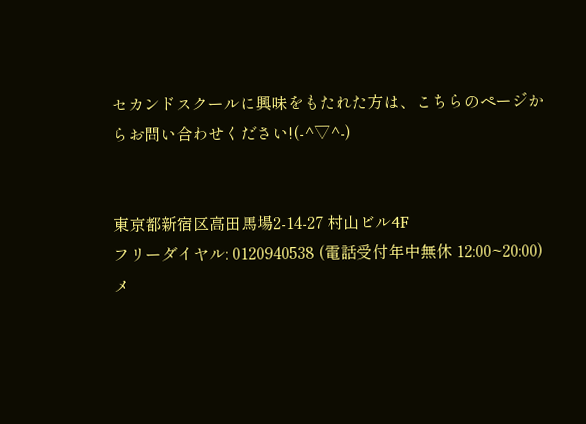セカンドスクールに興味をもたれた方は、こちらのページからお問い合わせください!(‐^▽^‐)


東京都新宿区高田馬場2-14-27 村山ビル4F
フリーダイヤル: 0120940538 (電話受付年中無休 12:00~20:00)
メ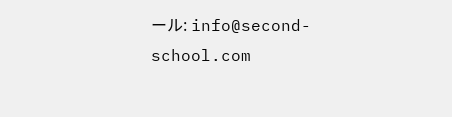ール: info@second-school.com